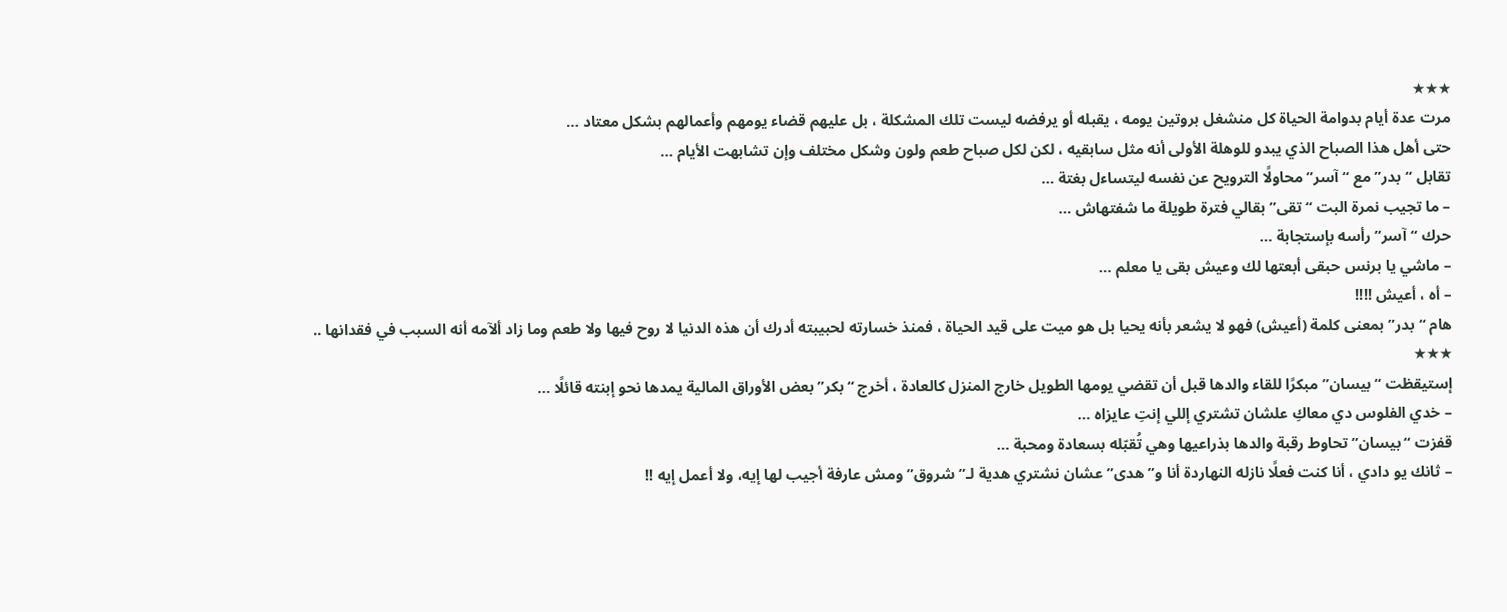★★★
مرت عدة أيام بدوامة الحياة كل منشغل بروتين يومه ، يقبله أو يرفضه ليست تلك المشكلة ، بل عليهم قضاء يومهم وأعمالهم بشكل معتاد …
حتى أهل هذا الصباح الذي يبدو للوهلة الأولى أنه مثل سابقيه ، لكن لكل صباح طعم ولون وشكل مختلف وإن تشابهت الأيام …
تقابل “بدر” مع “آسر” محاولًا الترويح عن نفسه ليتساءل بغتة …
– ما تجيب نمرة البت “تقى” بقالي فترة طويلة ما شفتهاش …
حرك “آسر” رأسه بإستجابة …
– ماشي يا برنس حبقى أبعتها لك وعيش بقى يا معلم …
– أه ، أعيش !!!!
هام “بدر” بمعنى كلمة (أعيش) فهو لا يشعر بأنه يحيا بل هو ميت على قيد الحياة ، فمنذ خسارته لحبيبته أدرك أن هذه الدنيا لا روح فيها ولا طعم وما زاد ألآمه أنه السبب في فقدانها ..
★★★
إستيقظت “بيسان” مبكرًا للقاء والدها قبل أن تقضي يومها الطويل خارج المنزل كالعادة ، أخرج “بكر” بعض الأوراق المالية يمدها نحو إبنته قائلًا …
– خدي الفلوس دي معاكِ علشان تشتري إللي إنتِ عايزاه …
قفزت “بيسان” تحاوط رقبة والدها بذراعيها وهي تُقبّله بسعادة ومحبة …
– ثانك يو دادي ، أنا كنت فعلًا نازله النهاردة أنا و”هدى” عشان نشتري هدية لـ”شروق” ومش عارفة أجيب لها إيه، ولا أعمل إيه !!